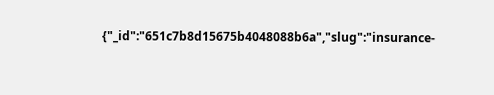{"_id":"651c7b8d15675b4048088b6a","slug":"insurance-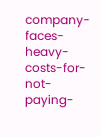company-faces-heavy-costs-for-not-paying-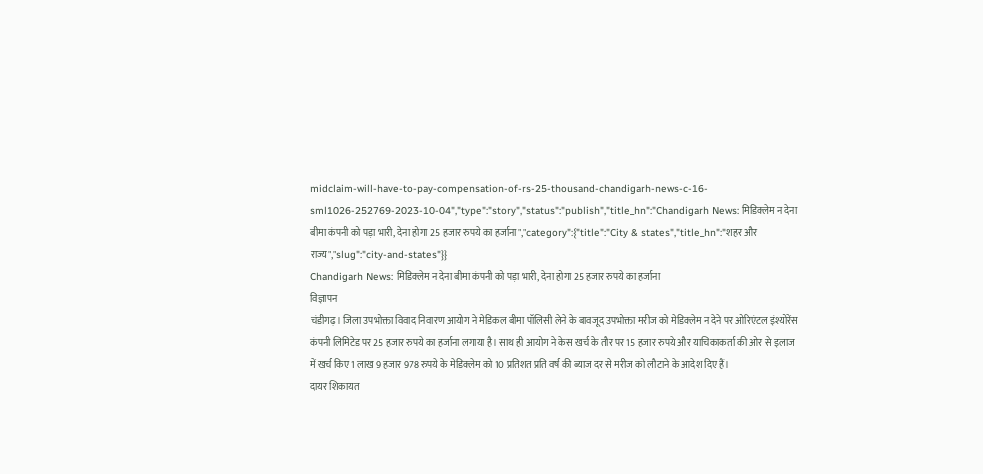midclaim-will-have-to-pay-compensation-of-rs-25-thousand-chandigarh-news-c-16-sml1026-252769-2023-10-04","type":"story","status":"publish","title_hn":"Chandigarh News: मिडिक्लेम न देना बीमा कंपनी को पड़ा भारी, देना होगा 25 हजार रुपये का हर्जाना","category":{"title":"City & states","title_hn":"शहर और राज्य","slug":"city-and-states"}}
Chandigarh News: मिडिक्लेम न देना बीमा कंपनी को पड़ा भारी, देना होगा 25 हजार रुपये का हर्जाना
विज्ञापन
चंडीगढ़। जिला उपभोक्ता विवाद निवारण आयोग ने मेडिकल बीमा पॉलिसी लेने के बावजूद उपभोक्ता मरीज को मेडिक्लेम न देने पर ओरिएंटल इंश्योरेंस कंपनी लिमिटेड पर 25 हजार रुपये का हर्जाना लगाया है। साथ ही आयोग ने केस खर्च के तौर पर 15 हजार रुपये और याचिकाकर्ता की ओर से इलाज में खर्च किए 1 लाख 9 हजार 978 रुपये के मेडिक्लेम को 10 प्रतिशत प्रति वर्ष की ब्याज दर से मरीज को लौटाने के आदेश दिए हैं।
दायर शिकायत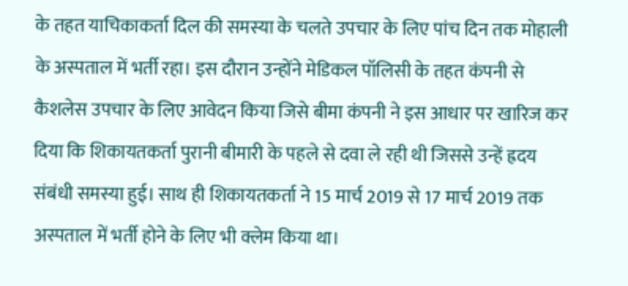के तहत याचिकाकर्ता दिल की समस्या के चलते उपचार के लिए पांच दिन तक मोहाली के अस्पताल में भर्ती रहा। इस दौरान उन्होंने मेडिकल पॉलिसी के तहत कंपनी से कैशलेस उपचार के लिए आवेदन किया जिसे बीमा कंपनी ने इस आधार पर खारिज कर दिया कि शिकायतकर्ता पुरानी बीमारी के पहले से दवा ले रही थी जिससे उन्हें ह्रदय संबंधी समस्या हुई। साथ ही शिकायतकर्ता ने 15 मार्च 2019 से 17 मार्च 2019 तक अस्पताल में भर्ती होने के लिए भी क्लेम किया था।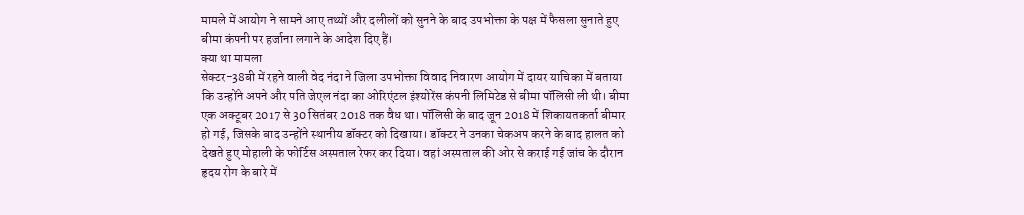मामले में आयोग ने सामने आए तथ्यों और दलीलों को सुनने के बाद उपभोक्ता के पक्ष में फैसला सुनाते हुए बीमा कंपनी पर हर्जाना लगाने के आदेश दिए हैं।
क्या था मामला
सेक्टर-38बी में रहने वाली वेद नंदा ने जिला उपभोक्ता विवाद निवारण आयोग में दायर याचिका में बताया कि उन्होंने अपने और पति जेएल नंदा का ओरिएंटल इंश्योरेंस कंपनी लिमिटेड से बीमा पॉलिसी ली थी। बीमा एक अक्टूबर 2017 से 30 सितंबर 2018 तक वैध था। पॉलिसी के बाद जून 2018 में शिकायतकर्ता बीमार हो गई, जिसके बाद उन्होंने स्थानीय डॉक्टर को दिखाया। डॉक्टर ने उनका चेकअप करने के बाद हालत को देखते हुए मोहाली के फोर्टिस अस्पताल रेफर कर दिया। वहां अस्पताल की ओर से कराई गई जांच के दौरान हृदय रोग के बारे में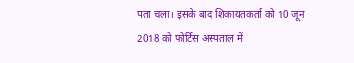पता चला। इसके बाद शिकायतकर्ता को 10 जून 2018 को फोर्टिस अस्पताल में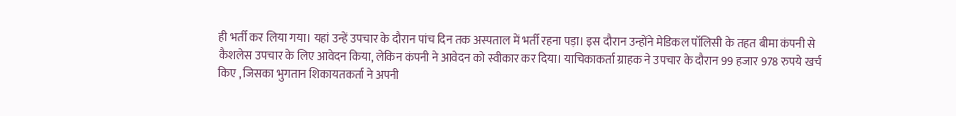ही भर्ती कर लिया गया। यहां उन्हें उपचार के दौरान पांच दिन तक अस्पताल में भर्ती रहना पड़ा। इस दौरान उन्होंने मेडिकल पॉलिसी के तहत बीमा कंपनी से कैशलेस उपचार के लिए आवेदन किया, लेकिन कंपनी ने आवेदन को स्वीकार कर दिया। याचिकाकर्ता ग्राहक ने उपचार के दौरान 99 हजार 978 रुपये खर्च किए , जिसका भुगतान शिकायतकर्ता ने अपनी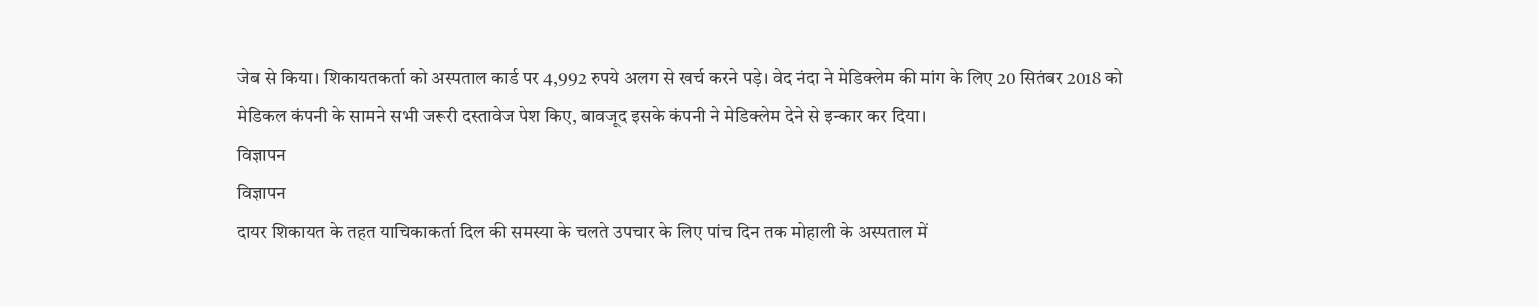जेब से किया। शिकायतकर्ता को अस्पताल कार्ड पर 4,992 रुपये अलग से खर्च करने पड़े। वेद नंदा ने मेडिक्लेम की मांग के लिए 20 सितंबर 2018 को मेडिकल कंपनी के सामने सभी जरूरी दस्तावेज पेश किए, बावजूद इसके कंपनी ने मेडिक्लेम देने से इन्कार कर दिया।
विज्ञापन
विज्ञापन
दायर शिकायत के तहत याचिकाकर्ता दिल की समस्या के चलते उपचार के लिए पांच दिन तक मोहाली के अस्पताल में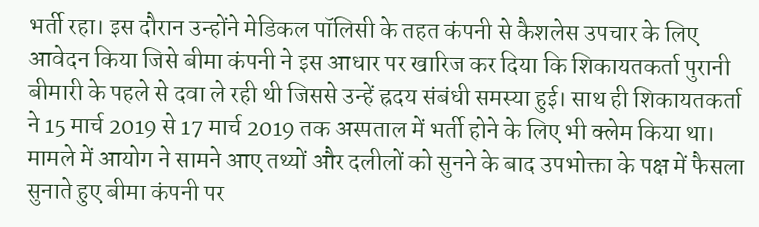भर्ती रहा। इस दौरान उन्होंने मेडिकल पॉलिसी के तहत कंपनी से कैशलेस उपचार के लिए आवेदन किया जिसे बीमा कंपनी ने इस आधार पर खारिज कर दिया कि शिकायतकर्ता पुरानी बीमारी के पहले से दवा ले रही थी जिससे उन्हें ह्रदय संबंधी समस्या हुई। साथ ही शिकायतकर्ता ने 15 मार्च 2019 से 17 मार्च 2019 तक अस्पताल में भर्ती होने के लिए भी क्लेम किया था। मामले में आयोग ने सामने आए तथ्यों और दलीलों को सुनने के बाद उपभोक्ता के पक्ष में फैसला सुनाते हुए बीमा कंपनी पर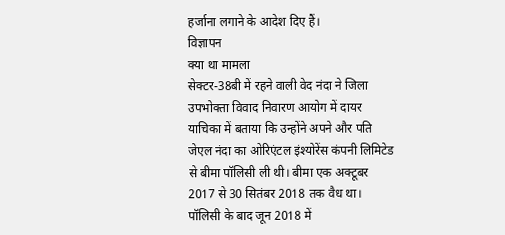हर्जाना लगाने के आदेश दिए हैं।
विज्ञापन
क्या था मामला
सेक्टर-38बी में रहने वाली वेद नंदा ने जिला उपभोक्ता विवाद निवारण आयोग में दायर याचिका में बताया कि उन्होंने अपने और पति जेएल नंदा का ओरिएंटल इंश्योरेंस कंपनी लिमिटेड से बीमा पॉलिसी ली थी। बीमा एक अक्टूबर 2017 से 30 सितंबर 2018 तक वैध था। पॉलिसी के बाद जून 2018 में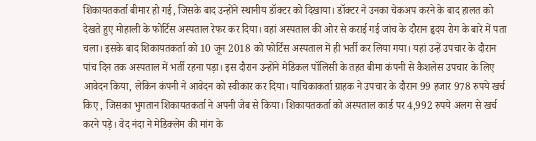शिकायतकर्ता बीमार हो गई, जिसके बाद उन्होंने स्थानीय डॉक्टर को दिखाया। डॉक्टर ने उनका चेकअप करने के बाद हालत को देखते हुए मोहाली के फोर्टिस अस्पताल रेफर कर दिया। वहां अस्पताल की ओर से कराई गई जांच के दौरान हृदय रोग के बारे में पता चला। इसके बाद शिकायतकर्ता को 10 जून 2018 को फोर्टिस अस्पताल में ही भर्ती कर लिया गया। यहां उन्हें उपचार के दौरान पांच दिन तक अस्पताल में भर्ती रहना पड़ा। इस दौरान उन्होंने मेडिकल पॉलिसी के तहत बीमा कंपनी से कैशलेस उपचार के लिए आवेदन किया, लेकिन कंपनी ने आवेदन को स्वीकार कर दिया। याचिकाकर्ता ग्राहक ने उपचार के दौरान 99 हजार 978 रुपये खर्च किए , जिसका भुगतान शिकायतकर्ता ने अपनी जेब से किया। शिकायतकर्ता को अस्पताल कार्ड पर 4,992 रुपये अलग से खर्च करने पड़े। वेद नंदा ने मेडिक्लेम की मांग के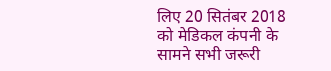लिए 20 सितंबर 2018 को मेडिकल कंपनी के सामने सभी जरूरी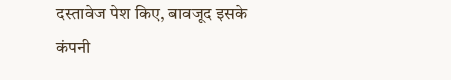दस्तावेज पेश किए, बावजूद इसके कंपनी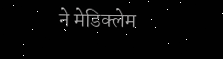ने मेडिक्लेम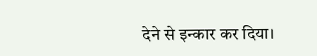देने से इन्कार कर दिया।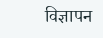विज्ञापन